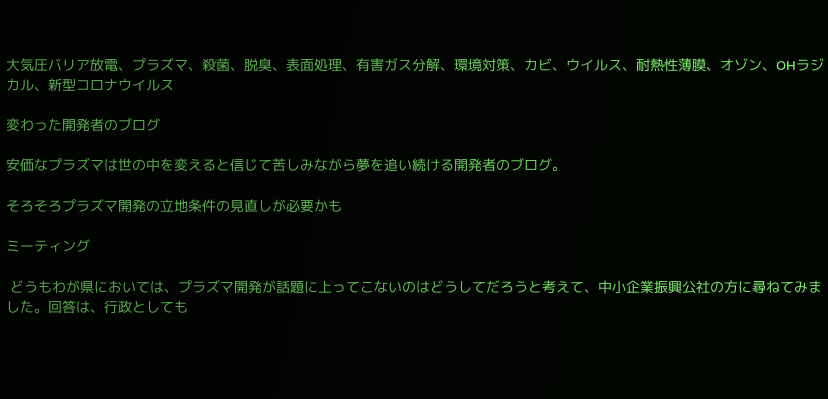大気圧バリア放電、プラズマ、殺菌、脱臭、表面処理、有害ガス分解、環境対策、カビ、ウイルス、耐熱性薄膜、オゾン、OHラジカル、新型コロナウイルス

変わった開発者のブログ

安価なプラズマは世の中を変えると信じて苦しみながら夢を追い続ける開発者のブログ。

そろそろプラズマ開発の立地条件の見直しが必要かも

ミーティング

 どうもわが県においては、プラズマ開発が話題に上ってこないのはどうしてだろうと考えて、中小企業振興公社の方に尋ねてみました。回答は、行政としても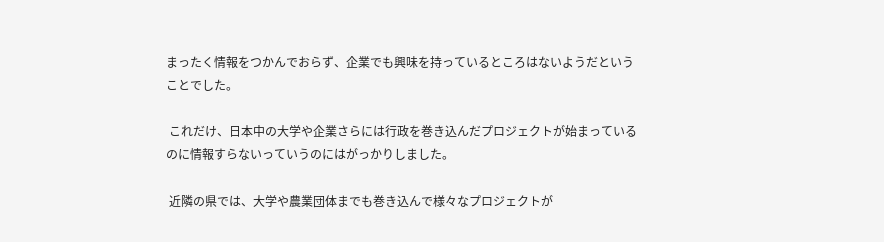まったく情報をつかんでおらず、企業でも興味を持っているところはないようだということでした。

 これだけ、日本中の大学や企業さらには行政を巻き込んだプロジェクトが始まっているのに情報すらないっていうのにはがっかりしました。

 近隣の県では、大学や農業団体までも巻き込んで様々なプロジェクトが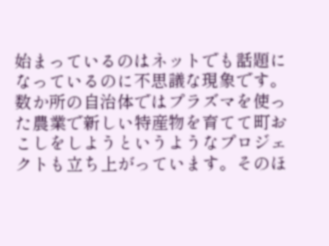始まっているのはネットでも話題になっているのに不思議な現象です。数か所の自治体ではプラズマを使った農業で新しい特産物を育てて町おこしをしようというようなプロジェクトも立ち上がっています。そのほ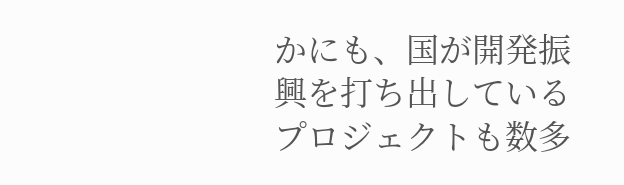かにも、国が開発振興を打ち出しているプロジェクトも数多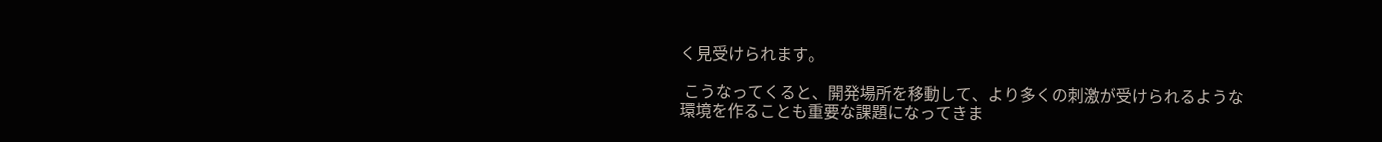く見受けられます。

 こうなってくると、開発場所を移動して、より多くの刺激が受けられるような環境を作ることも重要な課題になってきま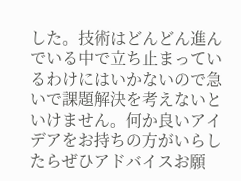した。技術はどんどん進んでいる中で立ち止まっているわけにはいかないので急いで課題解決を考えないといけません。何か良いアイデアをお持ちの方がいらしたらぜひアドバイスお願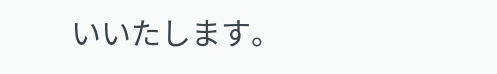いいたします。